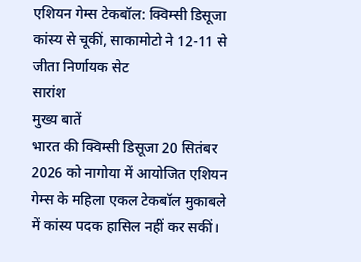एशियन गेम्स टेकबॉल: क्विम्सी डिसूजा कांस्य से चूकीं, साकामोटो ने 12-11 से जीता निर्णायक सेट
सारांश
मुख्य बातें
भारत की क्विम्सी डिसूजा 20 सितंबर 2026 को नागोया में आयोजित एशियन गेम्स के महिला एकल टेकबॉल मुकाबले में कांस्य पदक हासिल नहीं कर सकीं।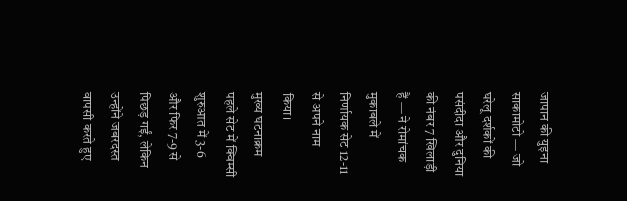जापान की युइना साकामोटो — जो घरेलू दर्शकों की पसंदीदा और दुनिया की नंबर 7 खिलाड़ी हैं — ने रोमांचक मुकाबले में निर्णायक सेट 12-11 से अपने नाम किया।
मुख्य घटनाक्रम
पहले सेट में क्विम्सी शुरुआत में 3-6 और फिर 7-9 से पिछड़ गईं, लेकिन उन्होंने जबरदस्त वापसी करते हुए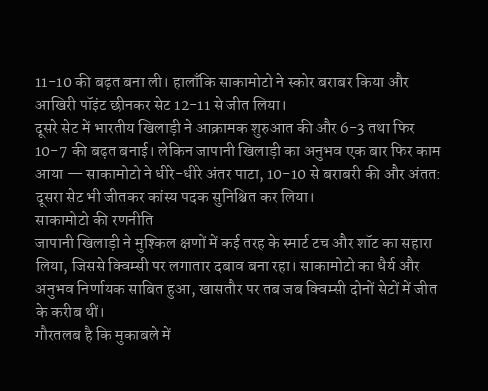11-10 की बढ़त बना ली। हालाँकि साकामोटो ने स्कोर बराबर किया और आखिरी पॉइंट छीनकर सेट 12-11 से जीत लिया।
दूसरे सेट में भारतीय खिलाड़ी ने आक्रामक शुरुआत की और 6-3 तथा फिर 10-7 की बढ़त बनाई। लेकिन जापानी खिलाड़ी का अनुभव एक बार फिर काम आया — साकामोटो ने धीरे-धीरे अंतर पाटा, 10-10 से बराबरी की और अंतत: दूसरा सेट भी जीतकर कांस्य पदक सुनिश्चित कर लिया।
साकामोटो की रणनीति
जापानी खिलाड़ी ने मुश्किल क्षणों में कई तरह के स्मार्ट टच और शॉट का सहारा लिया, जिससे क्विम्सी पर लगातार दबाव बना रहा। साकामोटो का धैर्य और अनुभव निर्णायक साबित हुआ, खासतौर पर तब जब क्विम्सी दोनों सेटों में जीत के करीब थीं।
गौरतलब है कि मुकाबले में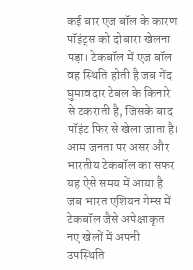कई बार एज बॉल के कारण पॉइंट्स को दोबारा खेलना पड़ा। टेकबॉल में एज बॉल वह स्थिति होती है जब गेंद घुमावदार टेबल के किनारे से टकराती है, जिसके बाद पॉइंट फिर से खेला जाता है।
आम जनता पर असर और भारतीय टेकबॉल का सफर
यह ऐसे समय में आया है जब भारत एशियन गेम्स में टेकबॉल जैसे अपेक्षाकृत नए खेलों में अपनी उपस्थिति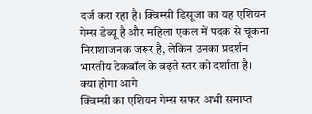दर्ज करा रहा है। क्विम्सी डिसूजा का यह एशियन गेम्स डेब्यू है और महिला एकल में पदक से चूकना निराशाजनक जरूर है, लेकिन उनका प्रदर्शन भारतीय टेकबॉल के बढ़ते स्तर को दर्शाता है।
क्या होगा आगे
क्विम्सी का एशियन गेम्स सफर अभी समाप्त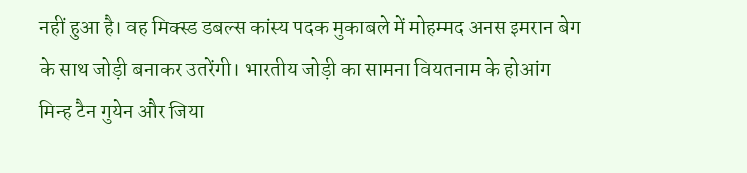नहीं हुआ है। वह मिक्स्ड डबल्स कांस्य पदक मुकाबले में मोहम्मद अनस इमरान बेग के साथ जोड़ी बनाकर उतरेंगी। भारतीय जोड़ी का सामना वियतनाम के होआंग मिन्ह टैन गुयेन और जिया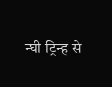न्घी ट्रिन्ह से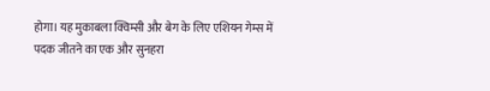होगा। यह मुकाबला क्विम्सी और बेग के लिए एशियन गेम्स में पदक जीतने का एक और सुनहरा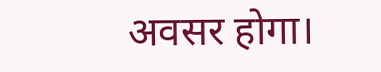अवसर होगा।